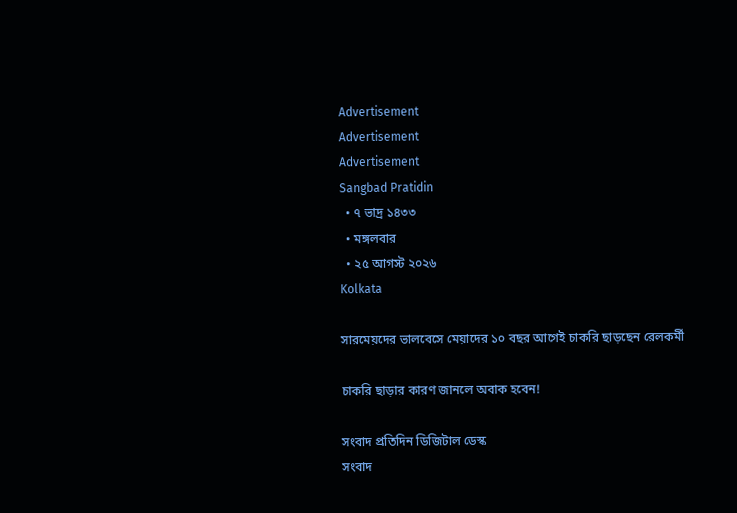Advertisement
Advertisement
Advertisement
Sangbad Pratidin
  • ৭ ভাদ্র ১৪৩৩
  • মঙ্গলবার
  • ২৫ আগস্ট ২০২৬
Kolkata

সারমেয়দের ভালবেসে মেয়াদের ১০ বছর আগেই চাকরি ছাড়ছেন রেলকর্মী

চাকরি ছাড়ার কারণ জানলে অবাক হবেন!

সংবাদ প্রতিদিন ডিজিটাল ডেস্ক
সংবাদ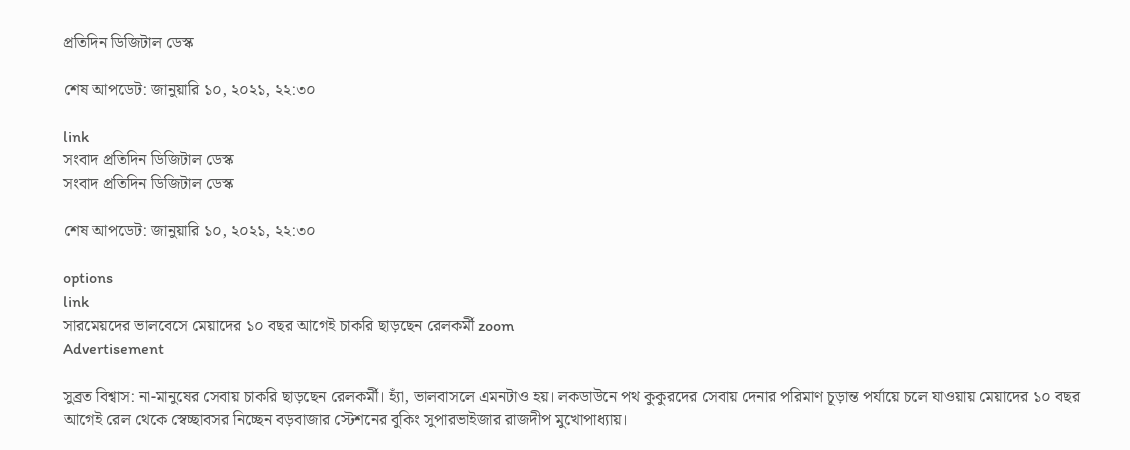প্রতিদিন ডিজিটাল ডেস্ক

শেষ আপডেট: জানুয়ারি ১০, ২০২১, ২২:৩০

link
সংবাদ প্রতিদিন ডিজিটাল ডেস্ক
সংবাদ প্রতিদিন ডিজিটাল ডেস্ক

শেষ আপডেট: জানুয়ারি ১০, ২০২১, ২২:৩০

options
link
সারমেয়দের ভালবেসে মেয়াদের ১০ বছর আগেই চাকরি ছাড়ছেন রেলকর্মী zoom
Advertisement

সুব্রত বিশ্বাস: না-মানুষের সেবায় চাকরি ছাড়ছেন রেলকর্মী। হ্যাঁ, ভালবাসলে এমনটাও হয়। লকডাউনে পথ কুকুরদের সেবায় দেনার পরিমাণ চূড়ান্ত পর্যায়ে চলে যাওয়ায় মেয়াদের ১০ বছর আগেই রেল থেকে স্বেচ্ছাবসর নিচ্ছেন বড়বাজার স্টেশনের বুকিং সুপারভাইজার রাজদীপ মুখোপাধ্যায়।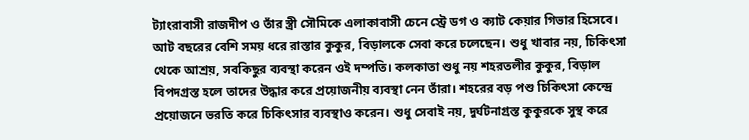ট্যাংরাবাসী রাজদীপ ও তাঁর স্ত্রী সৌমিকে এলাকাবাসী চেনে স্ট্রে ডগ ও ক্যাট কেয়ার গিভার হিসেবে। আট বছরের বেশি সময় ধরে রাস্তার কুকুর, বিড়ালকে সেবা করে চলেছেন। শুধু খাবার নয়, চিকিৎসা থেকে আশ্রয়, সবকিছুর ব্যবস্থা করেন ওই দম্পতি। কলকাতা শুধু নয় শহরতলীর কুকুর, বিড়াল বিপদগ্রস্ত হলে তাদের উদ্ধার করে প্রয়োজনীয় ব্যবস্থা নেন তাঁরা। শহরের বড় পশু চিকিৎসা কেন্দ্রে প্রয়োজনে ভরতি করে চিকিৎসার ব্যবস্থাও করেন। শুধু সেবাই নয়, দুর্ঘটনাগ্রস্ত কুকুরকে সুস্থ করে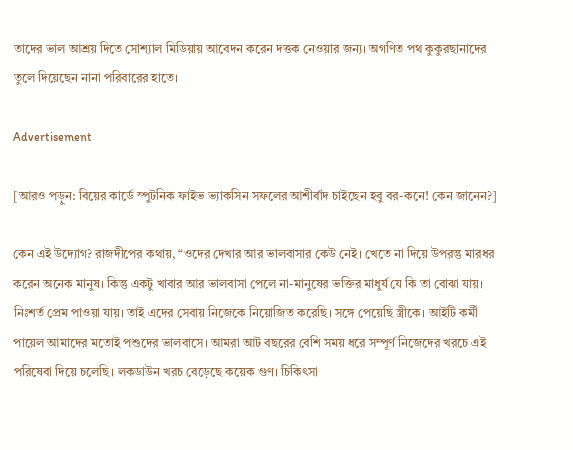তাদের ভাল আশ্রয় দিতে সোশ্যাল মিডিয়ায় আবেদন করেন দত্তক নেওয়ার জন্য। অগণিত পথ কুকুরছানাদের তুলে দিয়েছেন নানা পরিবারের হাতে।

Advertisement

[আরও পড়ুন: বিয়ের কার্ডে স্পুটনিক ফাইভ ভ্যাকসিন সফলের আশীর্বাদ চাইছেন হবু বর-কনে! কেন জানেন?]

কেন এই উদ্যোগ? রাজদীপের কথায়, “ওদের দেখার আর ভালবাসার কেউ নেই। খেতে না দিয়ে উপরন্তু মারধর করেন অনেক মানুষ। কিন্তু একটু খাবার আর ভালবাসা পেলে না-মানুষের ভক্তির মাধুর্য যে কি তা বোঝা যায়। নিঃশর্ত প্রেম পাওয়া যায়। তাই এদের সেবায় নিজেকে নিয়োজিত করেছি। সঙ্গে পেয়েছি স্ত্রীকে। আইটি কর্মী পায়েল আমাদের মতোই পশুদের ভালবাসে। আমরা আট বছরের বেশি সময় ধরে সম্পূর্ণ নিজেদের খরচে এই পরিষেবা দিয়ে চলেছি। লকডাউন খরচ বেড়েছে কয়েক গুণ। চিকিৎসা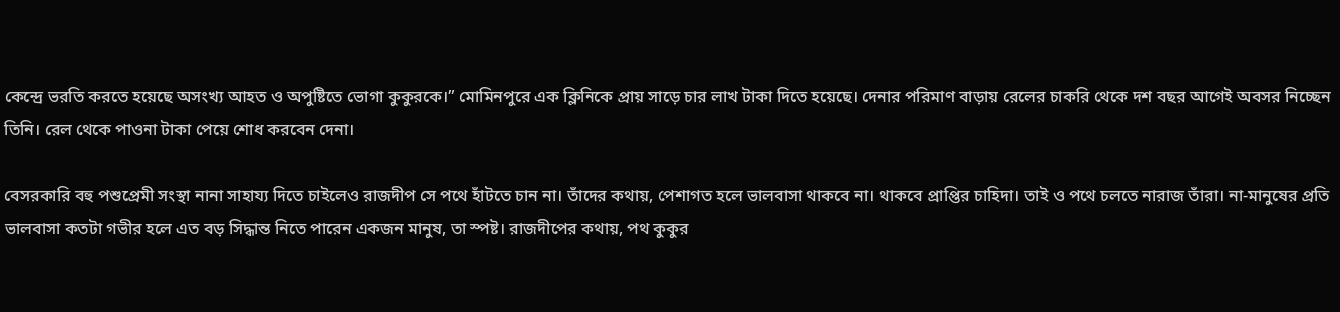কেন্দ্রে ভরতি করতে হয়েছে অসংখ্য আহত ও অপুষ্টিতে ভোগা কুকুরকে।” মোমিনপুরে এক ক্লিনিকে প্রায় সাড়ে চার লাখ টাকা দিতে হয়েছে। দেনার পরিমাণ বাড়ায় রেলের চাকরি থেকে দশ বছর আগেই অবসর নিচ্ছেন তিনি। রেল থেকে পাওনা টাকা পেয়ে শোধ করবেন দেনা।

বেসরকারি বহু পশুপ্রেমী সংস্থা নানা সাহায্য দিতে চাইলেও রাজদীপ সে পথে হাঁটতে চান না। তাঁদের কথায়, পেশাগত হলে ভালবাসা থাকবে না। থাকবে প্রাপ্তির চাহিদা। তাই ও পথে চলতে নারাজ তাঁরা। না-মানুষের প্রতি ভালবাসা কতটা গভীর হলে এত বড় সিদ্ধান্ত নিতে পারেন একজন মানুষ, তা স্পষ্ট। রাজদীপের কথায়, পথ কুকুর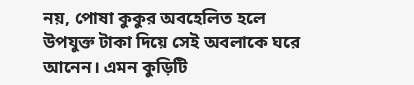নয়, পোষা কুকুর অবহেলিত হলে উপযুক্ত টাকা দিয়ে সেই অবলাকে ঘরে আনেন। এমন কুড়িটি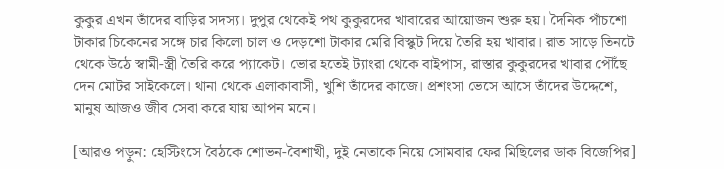কুকুর এখন তাঁদের বাড়ির সদস্য। দুপুর থেকেই পথ কুকুরদের খাবারের আয়োজন শুরু হয়। দৈনিক পাঁচশো টাকার চিকেনের সঙ্গে চার কিলো চাল ও দেড়শো টাকার মেরি বিস্কুট দিয়ে তৈরি হয় খাবার। রাত সাড়ে তিনটে থেকে উঠে স্বামী-স্ত্রী তৈরি করে প্যাকেট। ভোর হতেই ট্যাংরা থেকে বাইপাস, রাস্তার কুকুরদের খাবার পৌঁছে দেন মোটর সাইকেলে। থানা থেকে এলাকাবাসী, খুশি তাঁদের কাজে। প্রশংসা ভেসে আসে তাঁদের উদ্দেশে, মানুষ আজও জীব সেবা করে যায় আপন মনে।

[আরও পড়ুন: হেস্টিংসে বৈঠকে শোভন-বৈশাখী, দুই নেতাকে নিয়ে সোমবার ফের মিছিলের ডাক বিজেপির]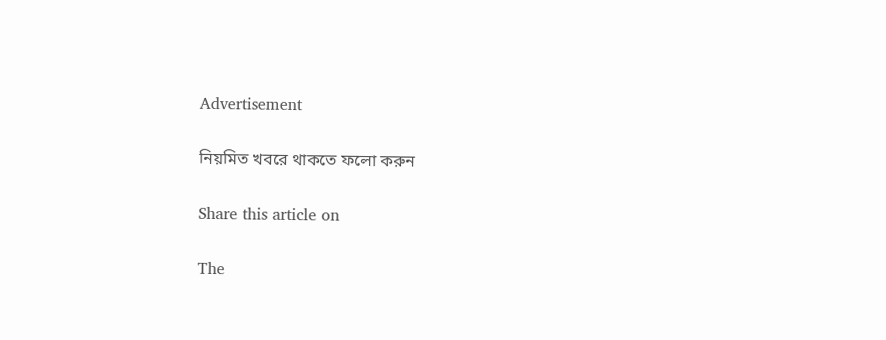Advertisement

নিয়মিত খবরে থাকতে ফলো করুন

Share this article on

The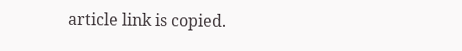article link is copied.